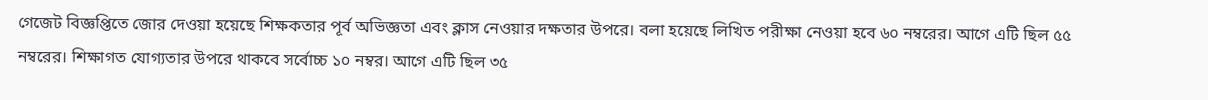গেজেট বিজ্ঞপ্তিতে জোর দেওয়া হয়েছে শিক্ষকতার পূর্ব অভিজ্ঞতা এবং ক্লাস নেওয়ার দক্ষতার উপরে। বলা হয়েছে লিখিত পরীক্ষা নেওয়া হবে ৬০ নম্বরের। আগে এটি ছিল ৫৫ নম্বরের। শিক্ষাগত যোগ্যতার উপরে থাকবে সর্বোচ্চ ১০ নম্বর। আগে এটি ছিল ৩৫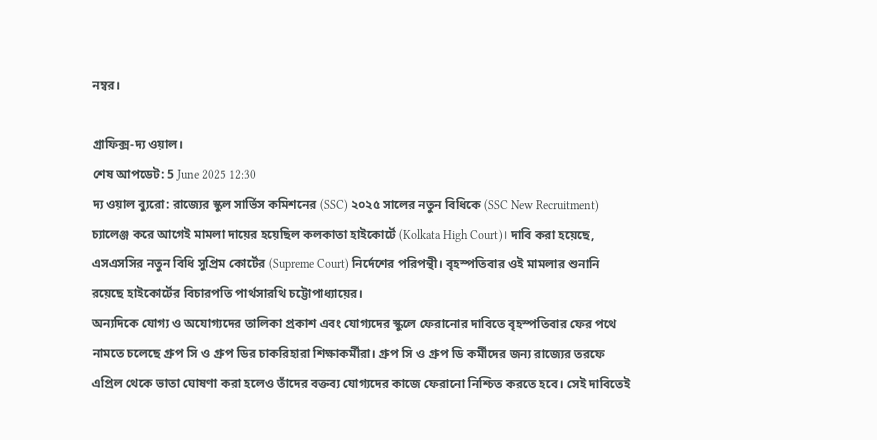নম্বর।

গ্রাফিক্স-দ্য ওয়াল।
শেষ আপডেট: 5 June 2025 12:30
দ্য ওয়াল ব্যুরো: রাজ্যের স্কুল সার্ভিস কমিশনের (SSC) ২০২৫ সালের নতুন বিধিকে (SSC New Recruitment) চ্যালেঞ্জ করে আগেই মামলা দায়ের হয়েছিল কলকাতা হাইকোর্টে (Kolkata High Court)। দাবি করা হয়েছে, এসএসসির নতুন বিধি সুপ্রিম কোর্টের (Supreme Court) নির্দেশের পরিপন্থী। বৃহস্পতিবার ওই মামলার শুনানি রয়েছে হাইকোর্টের বিচারপতি পার্থসারথি চট্টোপাধ্যায়ের।
অন্যদিকে যোগ্য ও অযোগ্যদের তালিকা প্রকাশ এবং যোগ্যদের স্কুলে ফেরানোর দাবিতে বৃহস্পতিবার ফের পথে নামতে চলেছে গ্রুপ সি ও গ্রুপ ডির চাকরিহারা শিক্ষাকর্মীরা। গ্রুপ সি ও গ্রুপ ডি কর্মীদের জন্য রাজ্যের তরফে এপ্রিল থেকে ভাতা ঘোষণা করা হলেও তাঁদের বক্তব্য যোগ্যদের কাজে ফেরানো নিশ্চিত করতে হবে। সেই দাবিতেই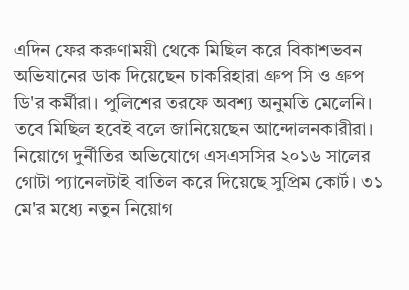এদিন ফের করুণাময়ী থেকে মিছিল করে বিকাশভবন অভিযানের ডাক দিয়েছেন চাকরিহারা গ্রুপ সি ও গ্রুপ ডি'র কর্মীরা। পুলিশের তরফে অবশ্য অনুমতি মেলেনি। তবে মিছিল হবেই বলে জানিয়েছেন আন্দোলনকারীরা।
নিয়োগে দুর্নীতির অভিযোগে এসএসসির ২০১৬ সালের গোটা প্যানেলটাই বাতিল করে দিয়েছে সুপ্রিম কোর্ট। ৩১ মে'র মধ্যে নতুন নিয়োগ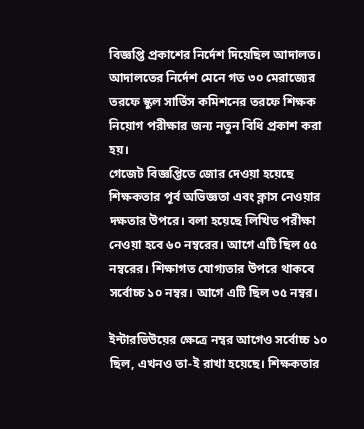বিজ্ঞপ্তি প্রকাশের নির্দেশ দিয়েছিল আদালত। আদালতের নির্দেশ মেনে গত ৩০ মেরাজ্যের তরফে স্কুল সার্ভিস কমিশনের তরফে শিক্ষক নিয়োগ পরীক্ষার জন্য নতুন বিধি প্রকাশ করা হয়।
গেজেট বিজ্ঞপ্তিতে জোর দেওয়া হয়েছে শিক্ষকতার পূর্ব অভিজ্ঞতা এবং ক্লাস নেওয়ার দক্ষতার উপরে। বলা হয়েছে লিখিত পরীক্ষা নেওয়া হবে ৬০ নম্বরের। আগে এটি ছিল ৫৫ নম্বরের। শিক্ষাগত যোগ্যতার উপরে থাকবে সর্বোচ্চ ১০ নম্বর। আগে এটি ছিল ৩৫ নম্বর।

ইন্টারভিউয়ের ক্ষেত্রে নম্বর আগেও সর্বোচ্চ ১০ ছিল, এখনও তা-ই রাখা হয়েছে। শিক্ষকতার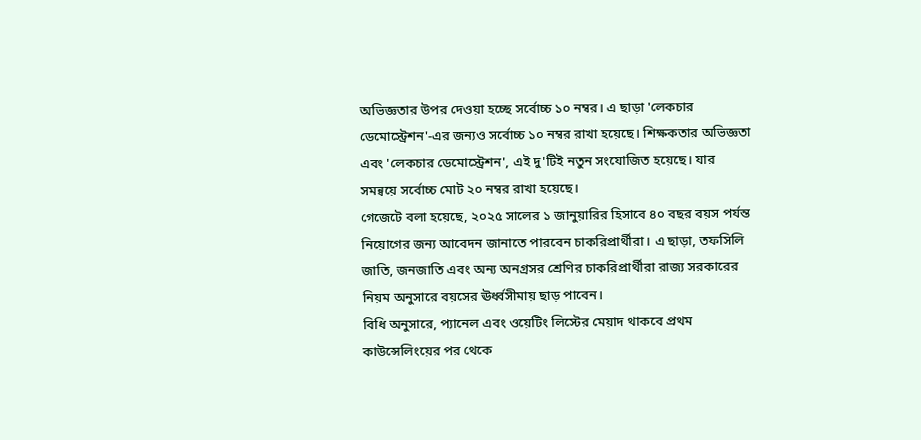অভিজ্ঞতার উপর দেওয়া হচ্ছে সর্বোচ্চ ১০ নম্বর। এ ছাড়া 'লেকচার ডেমোস্ট্রেশন'-এর জন্যও সর্বোচ্চ ১০ নম্বর রাখা হয়েছে। শিক্ষকতার অভিজ্ঞতা এবং 'লেকচার ডেমোস্ট্রেশন', এই দু'টিই নতুন সংযোজিত হয়েছে। যার সমন্বয়ে সর্বোচ্চ মোট ২০ নম্বর রাখা হয়েছে।
গেজেটে বলা হয়েছে, ২০২৫ সালের ১ জানুয়ারির হিসাবে ৪০ বছর বয়স পর্যন্ত নিয়োগের জন্য আবেদন জানাতে পারবেন চাকরিপ্রার্থীরা। এ ছাড়া, তফসিলি জাতি, জনজাতি এবং অন্য অনগ্রসর শ্রেণির চাকরিপ্রার্থীরা রাজ্য সরকারের নিয়ম অনুসারে বয়সের ঊর্ধ্বসীমায় ছাড় পাবেন।
বিধি অনুসারে, প্যানেল এবং ওয়েটিং লিস্টের মেয়াদ থাকবে প্রথম কাউন্সেলিংয়ের পর থেকে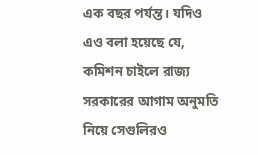এক বছর পর্যন্ত। যদিও এও বলা হয়েছে যে, কমিশন চাইলে রাজ্য সরকারের আগাম অনুমতি নিয়ে সেগুলিরও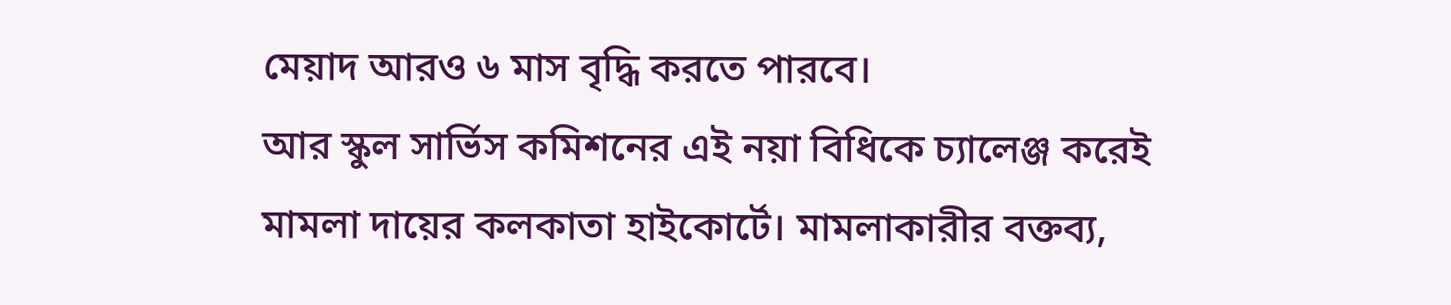মেয়াদ আরও ৬ মাস বৃদ্ধি করতে পারবে।
আর স্কুল সার্ভিস কমিশনের এই নয়া বিধিকে চ্যালেঞ্জ করেই মামলা দায়ের কলকাতা হাইকোর্টে। মামলাকারীর বক্তব্য,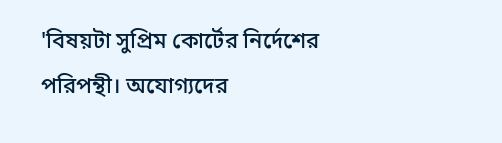'বিষয়টা সুপ্রিম কোর্টের নির্দেশের পরিপন্থী। অযোগ্যদের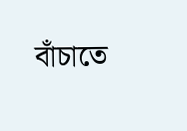বাঁচাতে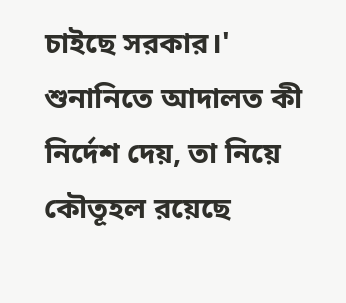চাইছে সরকার।' শুনানিতে আদালত কী নির্দেশ দেয়, তা নিয়ে কৌতূহল রয়েছে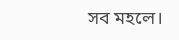সব মহলে।